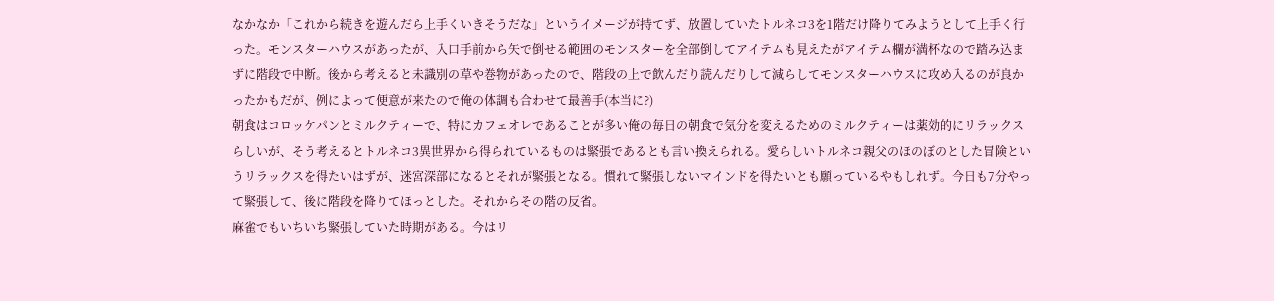なかなか「これから続きを遊んだら上手くいきそうだな」というイメージが持てず、放置していたトルネコ3を1階だけ降りてみようとして上手く行った。モンスターハウスがあったが、入口手前から矢で倒せる範囲のモンスターを全部倒してアイテムも見えたがアイテム欄が満杯なので踏み込まずに階段で中断。後から考えると未識別の草や巻物があったので、階段の上で飲んだり読んだりして減らしてモンスターハウスに攻め入るのが良かったかもだが、例によって便意が来たので俺の体調も合わせて最善手(本当に?)
朝食はコロッケパンとミルクティーで、特にカフェオレであることが多い俺の毎日の朝食で気分を変えるためのミルクティーは薬効的にリラックスらしいが、そう考えるとトルネコ3異世界から得られているものは緊張であるとも言い換えられる。愛らしいトルネコ親父のほのぼのとした冒険というリラックスを得たいはずが、迷宮深部になるとそれが緊張となる。慣れて緊張しないマインドを得たいとも願っているやもしれず。今日も7分やって緊張して、後に階段を降りてほっとした。それからその階の反省。
麻雀でもいちいち緊張していた時期がある。今はリ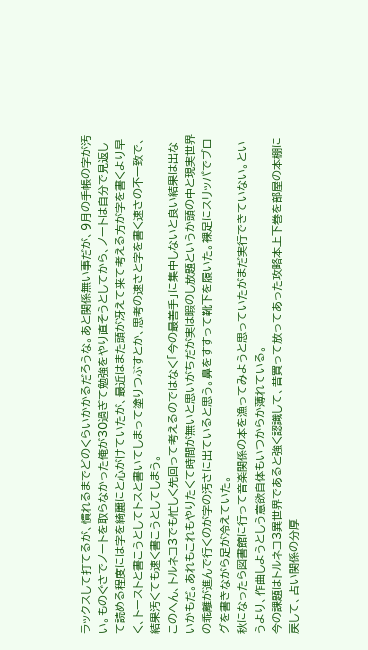ラックスして打てるが、慣れるまでどのくらいかかるだろうな。あと関係無い事だが、9月の手帳の字が汚い。ものぐさでノートを取らなかった俺が30過ぎて勉強をやり直そうとしてから、ノートは自分で見返して読める程度には字を綺麗にと心がけていたが、最近はまた頭が冴えて来て考える方が字を書くより早く、トーストと書こうとしてトスと書いてしまって塗りつぶすとか、思考の速さと字を書く速さの不一致で、結果汚くても速く書こうとしてしまう。
このへん、トルネコ3でも忙しく先回って考えるのではなく「今の最善手」に集中しないと良い結果は出ないかもだ。あれもこれもやりたくて時間が無いと思いがちだが実は暇のし放題というか頭の中と現実世界の乖離が進んで行くのが字の汚さに出ていると思う。鼻をすすって靴下を履いた。裸足にスリッパでブログを書きながら足が冷えていた。
秋になったら図書館に行って音楽関係の本を漁ってみようと思っていたがまだ実行できていない。というより、作曲しようとしう意欲自体もいつからか薄れている。
今の課題はトルネコ3異世界であると強く認識して、昔買って放ってあった攻略本上下巻を部屋の本棚に戻して、占い関係の分厚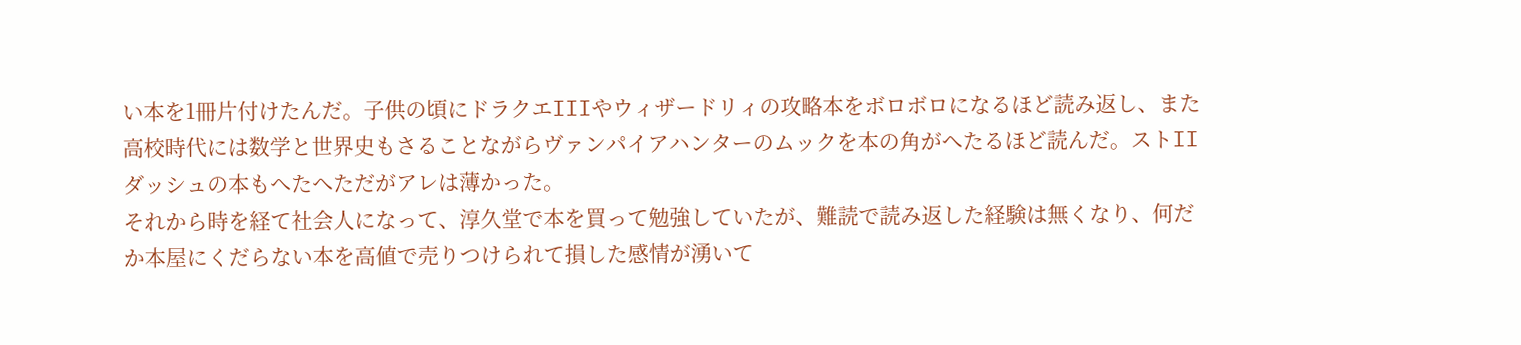い本を1冊片付けたんだ。子供の頃にドラクエIIIやウィザードリィの攻略本をボロボロになるほど読み返し、また高校時代には数学と世界史もさることながらヴァンパイアハンターのムックを本の角がへたるほど読んだ。ストIIダッシュの本もへたへただがアレは薄かった。
それから時を経て社会人になって、淳久堂で本を買って勉強していたが、難読で読み返した経験は無くなり、何だか本屋にくだらない本を高値で売りつけられて損した感情が湧いて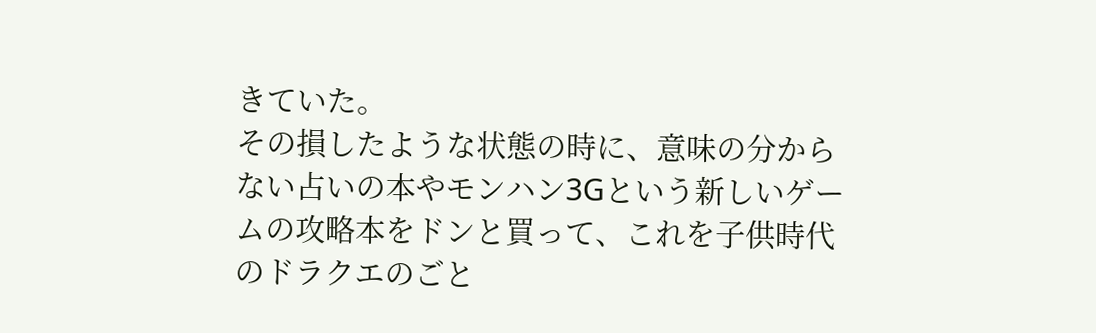きていた。
その損したような状態の時に、意味の分からない占いの本やモンハン3Gという新しいゲームの攻略本をドンと買って、これを子供時代のドラクエのごと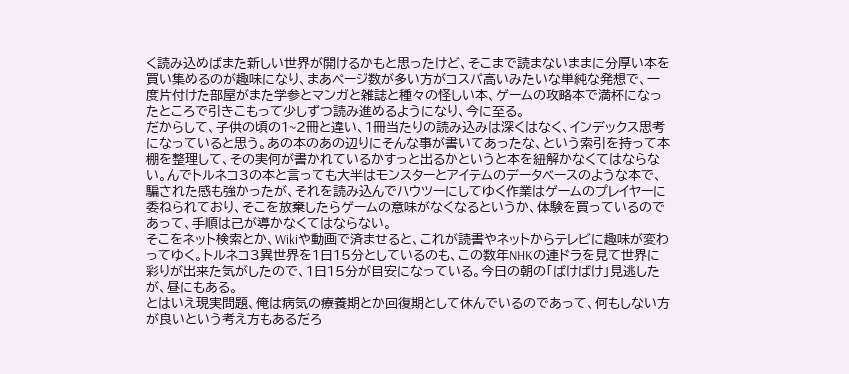く読み込めばまた新しい世界が開けるかもと思ったけど、そこまで読まないままに分厚い本を買い集めるのが趣味になり、まあページ数が多い方がコスパ高いみたいな単純な発想で、一度片付けた部屋がまた学参とマンガと雑誌と種々の怪しい本、ゲームの攻略本で満杯になったところで引きこもって少しずつ読み進めるようになり、今に至る。
だからして、子供の頃の1~2冊と違い、1冊当たりの読み込みは深くはなく、インデックス思考になっていると思う。あの本のあの辺りにそんな事が書いてあったな、という索引を持って本棚を整理して、その実何が書かれているかすっと出るかというと本を紐解かなくてはならない。んでトルネコ3の本と言っても大半はモンスターとアイテムのデータベースのような本で、騙された感も強かったが、それを読み込んでハウツーにしてゆく作業はゲームのプレイヤーに委ねられており、そこを放棄したらゲームの意味がなくなるというか、体験を買っているのであって、手順は己が導かなくてはならない。
そこをネット検索とか、Wikiや動画で済ませると、これが読書やネットからテレビに趣味が変わってゆく。トルネコ3異世界を1日15分としているのも、この数年NHKの連ドラを見て世界に彩りが出来た気がしたので、1日15分が目安になっている。今日の朝の「ばけばけ」見逃したが、昼にもある。
とはいえ現実問題、俺は病気の療養期とか回復期として休んでいるのであって、何もしない方が良いという考え方もあるだろ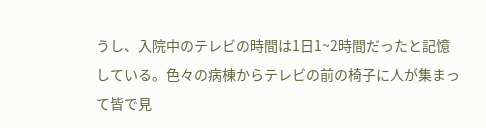うし、入院中のテレビの時間は1日1~2時間だったと記憶している。色々の病棟からテレビの前の椅子に人が集まって皆で見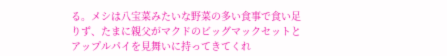る。メシは八宝菜みたいな野菜の多い食事で食い足りず、たまに親父がマクドのビッグマックセットとアップルパイを見舞いに持ってきてくれ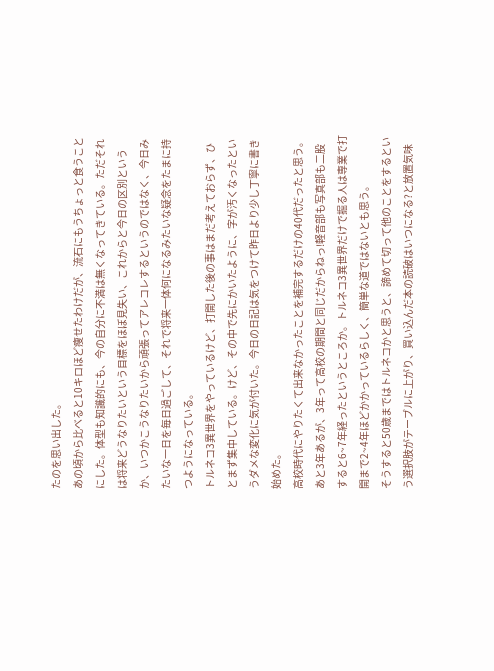たのを思い出した。
あの頃から比べると10キロほど痩せたわけだが、流石にもうちょっと食うことにした。体型も知識的にも、今の自分に不満は無くなってきている。ただそれは将来どうなりたいという目標をほぼ見失い、これからと今日の区別というか、いつかこうなりたいから頑張ってアレコレするというのではなく、今日みたいな一日を毎日過ごして、それで将来一体何になるみたいな疑念をたまに持つようになっている。
トルネコ3異世界をやっているけど、打開した後の事はまだ考えておらず、ひとまず集中している。けど、その中で先にかいたように、字が汚くなったというダメな変化に気が付いた。今日の日記は気をつけて昨日より少し丁寧に書き始めた。
高校時代にやりたくて出来なかったことを補完するだけの40代だったと思う。あと3年あるが、3年って高校の期間と同じだからねっ!軽音部も写真部も二股すると6~7年経ったというところか。トルネコ3異世界だけで掘る人は専業で打開まで2~4年ほどかかっているらしく、簡単な道ではないとも思う。
そうすると50歳まではトルネコかと思うと、諦めて切って他のことをするという選択肢がテーブルに上がり、買い込んだ本の読破はいつになる?と放置気味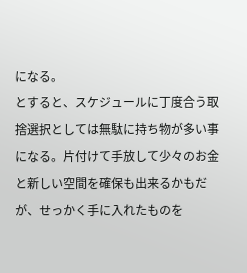になる。
とすると、スケジュールに丁度合う取捨選択としては無駄に持ち物が多い事になる。片付けて手放して少々のお金と新しい空間を確保も出来るかもだが、せっかく手に入れたものを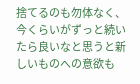捨てるのも勿体なく、今くらいがずっと続いたら良いなと思うと新しいものへの意欲も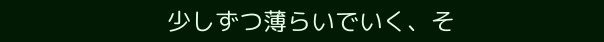少しずつ薄らいでいく、そ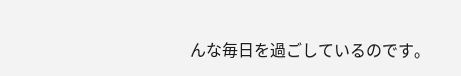んな毎日を過ごしているのです。